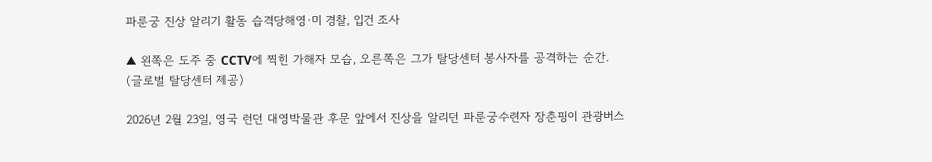파룬궁 진상 알리기 활동 습격당해영·미 경찰, 입건 조사

▲ 왼쪽은 도주 중 CCTV에 찍힌 가해자 모습, 오른쪽은 그가 탈당센터 봉사자를 공격하는 순간. (글로벌 탈당센터 제공)

2026년 2월 23일, 영국 런던 대영박물관 후문 앞에서 진상을 알리던 파룬궁수련자 장춘핑이 관광버스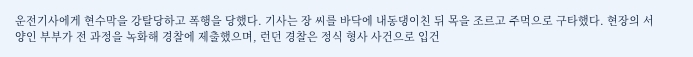운전기사에게 현수막을 강탈당하고 폭행을 당했다. 기사는 장 씨를 바닥에 내동댕이친 뒤 목을 조르고 주먹으로 구타했다. 현장의 서양인 부부가 전 과정을 녹화해 경찰에 제출했으며, 런던 경찰은 정식 형사 사건으로 입건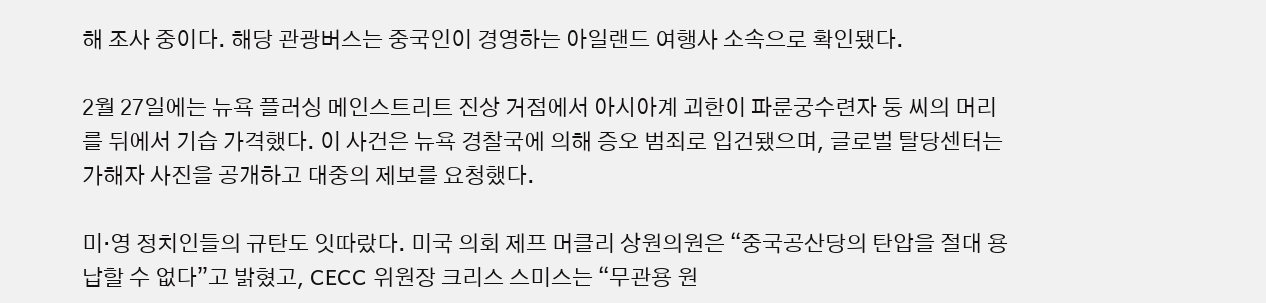해 조사 중이다. 해당 관광버스는 중국인이 경영하는 아일랜드 여행사 소속으로 확인됐다.

2월 27일에는 뉴욕 플러싱 메인스트리트 진상 거점에서 아시아계 괴한이 파룬궁수련자 둥 씨의 머리를 뒤에서 기습 가격했다. 이 사건은 뉴욕 경찰국에 의해 증오 범죄로 입건됐으며, 글로벌 탈당센터는 가해자 사진을 공개하고 대중의 제보를 요청했다.

미·영 정치인들의 규탄도 잇따랐다. 미국 의회 제프 머클리 상원의원은 “중국공산당의 탄압을 절대 용납할 수 없다”고 밝혔고, CECC 위원장 크리스 스미스는 “무관용 원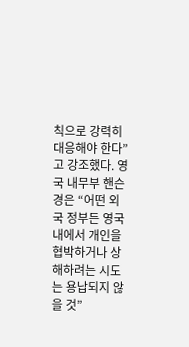칙으로 강력히 대응해야 한다”고 강조했다. 영국 내무부 핸슨 경은 “어떤 외국 정부든 영국 내에서 개인을 협박하거나 상해하려는 시도는 용납되지 않을 것”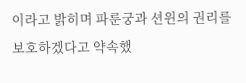이라고 밝히며 파룬궁과 션윈의 권리를 보호하겠다고 약속했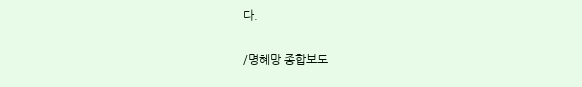다.

/명혜망 종합보도